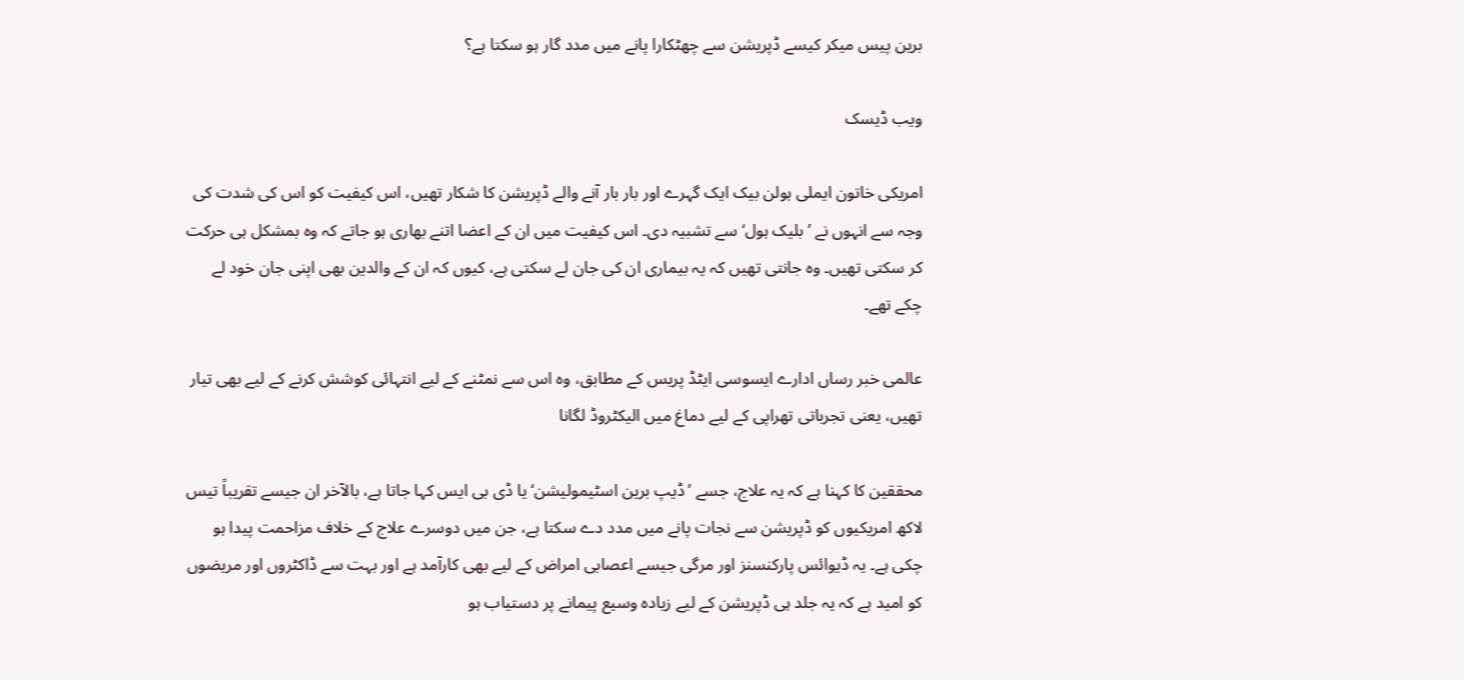برین پیس میکر کیسے ڈپریشن سے چھٹکارا پانے میں مدد گار ہو سکتا ہے؟

ویب ڈیسک

امریکی خاتون ایملی ہولن بیک ایک گہرے اور بار بار آنے والے ڈپریشن کا شکار تھیں، اس کیفیت کو اس کی شدت کی وجہ سے انہوں نے ’بلیک ہول‘ سے تشبیہ دی۔ اس کیفیت میں ان کے اعضا اتنے بھاری ہو جاتے کہ وہ بمشکل ہی حرکت کر سکتی تھیں۔ وہ جانتی تھیں کہ یہ بیماری ان کی جان لے سکتی ہے، کیوں کہ ان کے والدین بھی اپنی جان خود لے چکے تھے۔

عالمی خبر رساں ادارے ایسوسی ایٹڈ پریس کے مطابق، وہ اس سے نمٹنے کے لیے انتہائی کوشش کرنے کے لیے بھی تیار تھیں، یعنی تجرباتی تھراپی کے لیے دماغ میں الیکٹروڈ لگانا

محققین کا کہنا ہے کہ یہ علاج، جسے ’ڈیپ برین اسٹیمولیشن‘ یا ڈی بی ایس کہا جاتا ہے، بالآخر ان جیسے تقریباً تیس لاکھ امریکیوں کو ڈپریشن سے نجات پانے میں مدد دے سکتا ہے، جن میں دوسرے علاج کے خلاف مزاحمت پیدا ہو چکی ہے۔ یہ ڈیوائس پارکنسنز اور مرگی جیسے اعصابی امراض کے لیے بھی کارآمد ہے اور بہت سے ڈاکٹروں اور مریضوں کو امید ہے کہ یہ جلد ہی ڈپریشن کے لیے زیادہ وسیع پیمانے پر دستیاب ہو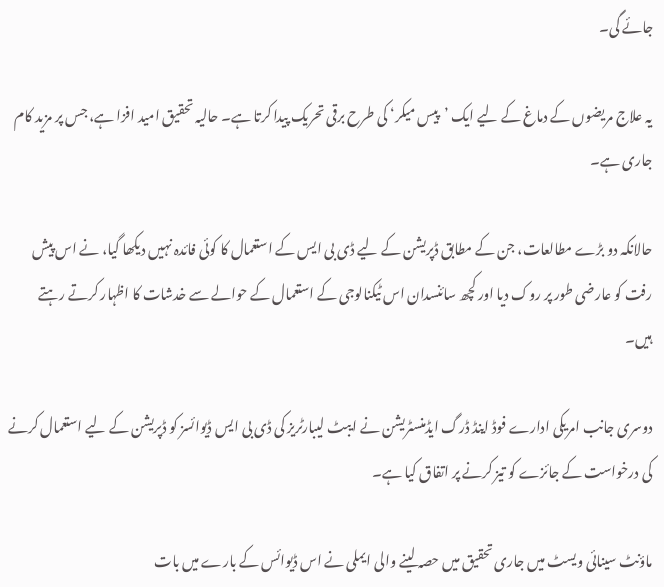جائے گی۔

یہ علاج مریضوں کے دماغ کے لیے ایک ’پیس میکر‘ کی طرح برقی تحریک پیدا کرتا ہے۔ حالیہ تحقیق امید افزا ہے، جس پر مزید کام جاری ہے۔

حالانکہ دو بڑے مطالعات، جن کے مطابق ڈپریشن کے لیے ڈی بی ایس کے استعمال کا کوئی فائدہ نہیں دیکھا گیا، نے اس پیش رفت کو عارضی طور پر روک دیا اور کچھ سائنسدان اس ٹیکنالوجی کے استعمال کے حوالے سے خدشات کا اظہار کرتے رہتے ہیں۔

دوسری جانب امریکی ادارے فوڈ اینڈ ڈرگ ایڈمنسٹریشن نے ایبٹ لیبارٹریز کی ڈی بی ایس ڈیوائسز کو ڈپریشن کے لیے استعمال کرنے کی درخواست کے جائزے کو تیز کرنے پر اتفاق کیا ہے۔

ماؤنٹ سینائی ویسٹ میں جاری تحقیق میں حصہ لینے والی ایملی نے اس ڈیوائس کے بارے میں بات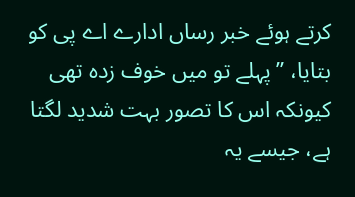کرتے ہوئے خبر رساں ادارے اے پی کو بتایا، ”پہلے تو میں خوف زدہ تھی کیونکہ اس کا تصور بہت شدید لگتا ہے، جیسے یہ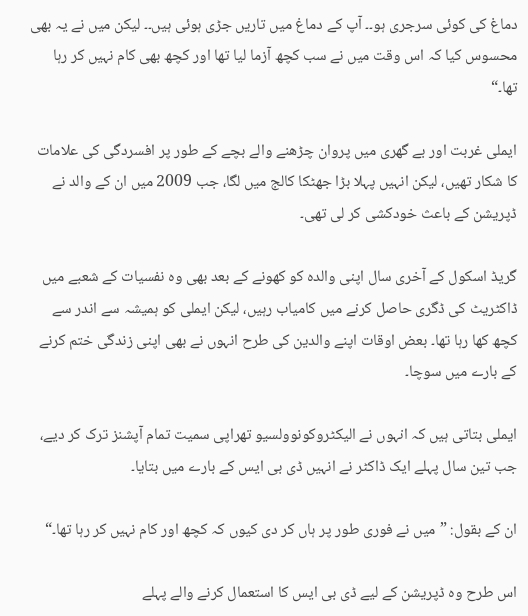دماغ کی کوئی سرجری ہو۔۔ آپ کے دماغ میں تاریں جڑی ہوئی ہیں۔۔ لیکن میں نے یہ بھی محسوس کیا کہ اس وقت میں نے سب کچھ آزما لیا تھا اور کچھ بھی کام نہیں کر رہا تھا۔“

ایملی غربت اور بے گھری میں پروان چڑھنے والے بچے کے طور پر افسردگی کی علامات کا شکار تھیں، لیکن انہیں پہلا بڑا جھٹکا کالج میں لگا، جب 2009 میں ان کے والد نے ڈپریشن کے باعث خودکشی کر لی تھی۔

گریڈ اسکول کے آخری سال اپنی والدہ کو کھونے کے بعد بھی وہ نفسیات کے شعبے میں ڈاکٹریٹ کی ڈگری حاصل کرنے میں کامیاب رہیں، لیکن ایملی کو ہمیشہ سے اندر سے کچھ کھا رہا تھا۔ بعض اوقات اپنے والدین کی طرح انہوں نے بھی اپنی زندگی ختم کرنے کے بارے میں سوچا۔

ایملی بتاتی ہیں کہ انہوں نے الیکٹروکونوولسیو تھراپی سمیت تمام آپشنز ترک کر دیے، جب تین سال پہلے ایک ڈاکٹر نے انہیں ڈی بی ایس کے بارے میں بتایا۔

ان کے بقول: ”میں نے فوری طور پر ہاں کر دی کیوں کہ کچھ اور کام نہیں کر رہا تھا۔“

اس طرح وہ ڈپریشن کے لیے ڈی بی ایس کا استعمال کرنے والے پہلے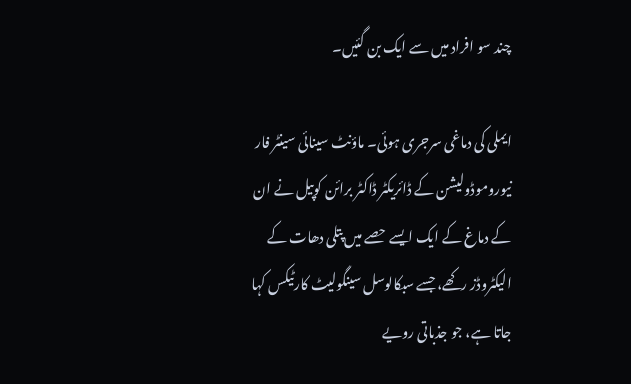چند سو افراد میں سے ایک بن گئیں۔

ایملی کی دماغی سرجری ہوئی۔ ماؤنٹ سینائی سینٹر فار نیوروموڈولیشن کے ڈائریکٹر ڈاکٹر برائن کوپیل نے ان کے دماغ کے ایک ایسے حصے میں پتلی دھات کے الیکٹروڈز رکھے، جسے سبکالوسل سینگولیٹ کارٹیکس کہا جاتا ہے، جو جذباتی رویے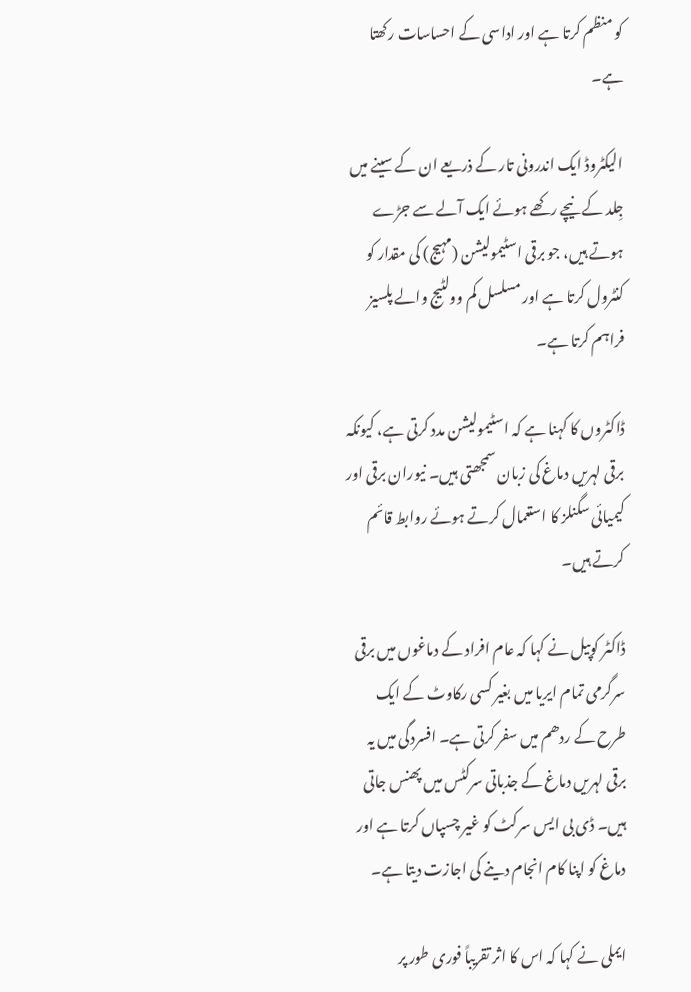کو منظم کرتا ہے اور اداسی کے احساسات رکھتا ہے۔

الیکٹروڈ ایک اندرونی تار کے ذریعے ان کے سینے میں جِلد کے نیچے رکھے ہوئے ایک آلے سے جڑے ہوتے ہیں، جو برقی اسٹیمولیشن (مہیج) کی مقدار کو کنٹرول کرتا ہے اور مسلسل کم وولٹیج والے پلسیز فراہم کرتا ہے۔

ڈاکٹروں کا کہنا ہے کہ اسٹیمولیشن مدد کرتی ہے، کیونکہ برقی لہریں دماغ کی زبان سمجھتی ہیں۔ نیوران برقی اور کیمیائی سگنلز کا استعمال کرتے ہوئے روابط قائم کرتے ہیں۔

ڈاکٹر کوپیل نے کہا کہ عام افراد کے دماغوں میں برقی سرگرمی تمام ایریا میں بغیر کسی رکاوٹ کے ایک طرح کے ردھم میں سفر کرتی ہے۔ افسردگی میں یہ برقی لہریں دماغ کے جذباتی سرکٹس میں پھنس جاتی ہیں۔ ڈی بی ایس سرکٹ کو غیر چسپاں کرتا ہے اور دماغ کو اپنا کام انجام دینے کی اجازت دیتا ہے۔

ایملی نے کہا کہ اس کا اثر تقریباً فوری طور پر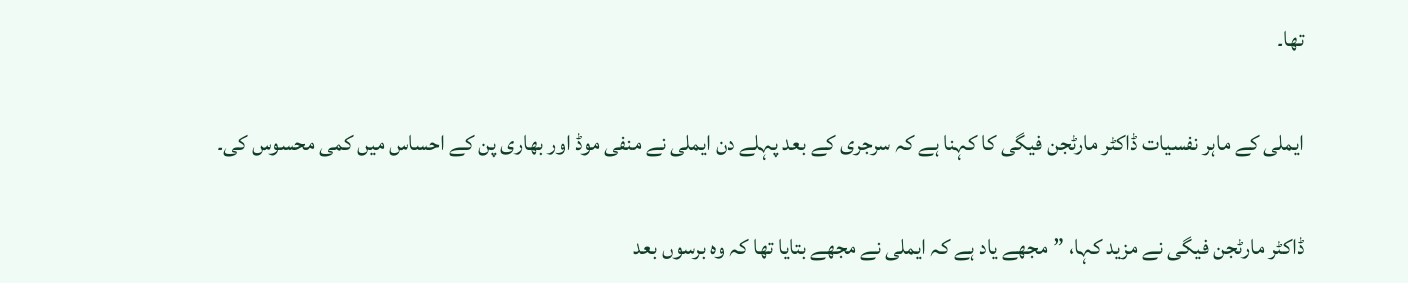تھا۔

ایملی کے ماہر نفسیات ڈاکٹر مارٹجن فیگی کا کہنا ہے کہ سرجری کے بعد پہلے دن ایملی نے منفی موڈ اور بھاری پن کے احساس میں کمی محسوس کی۔

ڈاکٹر مارٹجن فیگی نے مزید کہا، ”مجھے یاد ہے کہ ایملی نے مجھے بتایا تھا کہ وہ برسوں بعد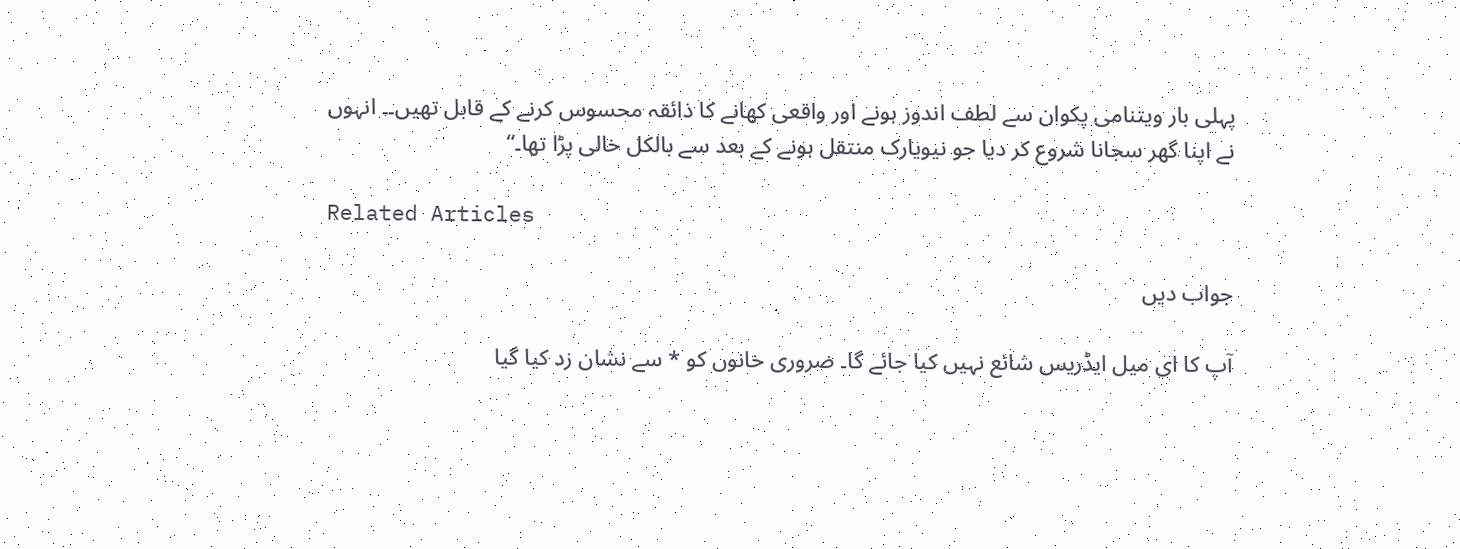پہلی بار ویتنامی پکوان سے لطف اندوز ہونے اور واقعی کھانے کا ذائقہ محسوس کرنے کے قابل تھیں۔۔ انہوں نے اپنا گھر سجانا شروع کر دیا جو نیویارک منتقل ہونے کے بعد سے بالکل خالی پڑا تھا۔“

Related Articles

جواب دیں

آپ کا ای میل ایڈریس شائع نہیں کیا جائے گا۔ ضروری خانوں کو * سے نشان زد کیا گیا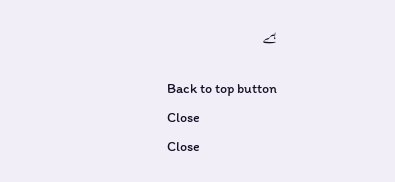ہے

Back to top button
Close
Close